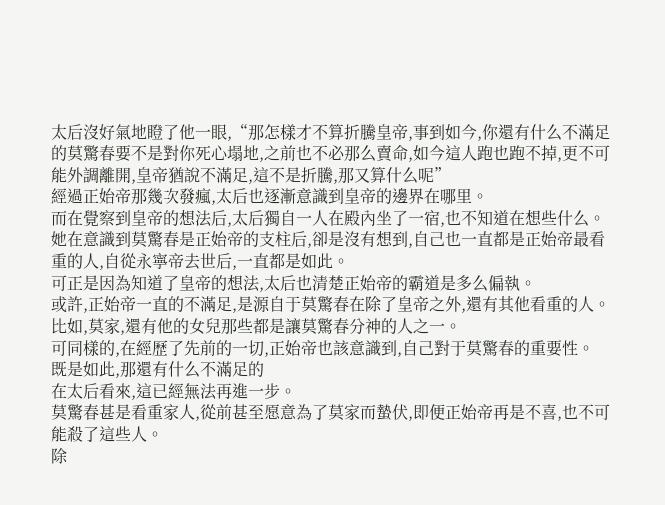太后沒好氣地瞪了他一眼,“那怎樣才不算折騰皇帝,事到如今,你還有什么不滿足的莫驚春要不是對你死心塌地,之前也不必那么賣命,如今這人跑也跑不掉,更不可能外調離開,皇帝猶說不滿足,這不是折騰,那又算什么呢”
經過正始帝那幾次發瘋,太后也逐漸意識到皇帝的邊界在哪里。
而在覺察到皇帝的想法后,太后獨自一人在殿內坐了一宿,也不知道在想些什么。她在意識到莫驚春是正始帝的支柱后,卻是沒有想到,自己也一直都是正始帝最看重的人,自從永寧帝去世后,一直都是如此。
可正是因為知道了皇帝的想法,太后也清楚正始帝的霸道是多么偏執。
或許,正始帝一直的不滿足,是源自于莫驚春在除了皇帝之外,還有其他看重的人。比如,莫家,還有他的女兒那些都是讓莫驚春分神的人之一。
可同樣的,在經歷了先前的一切,正始帝也該意識到,自己對于莫驚春的重要性。
既是如此,那還有什么不滿足的
在太后看來,這已經無法再進一步。
莫驚春甚是看重家人,從前甚至愿意為了莫家而蟄伏,即便正始帝再是不喜,也不可能殺了這些人。
除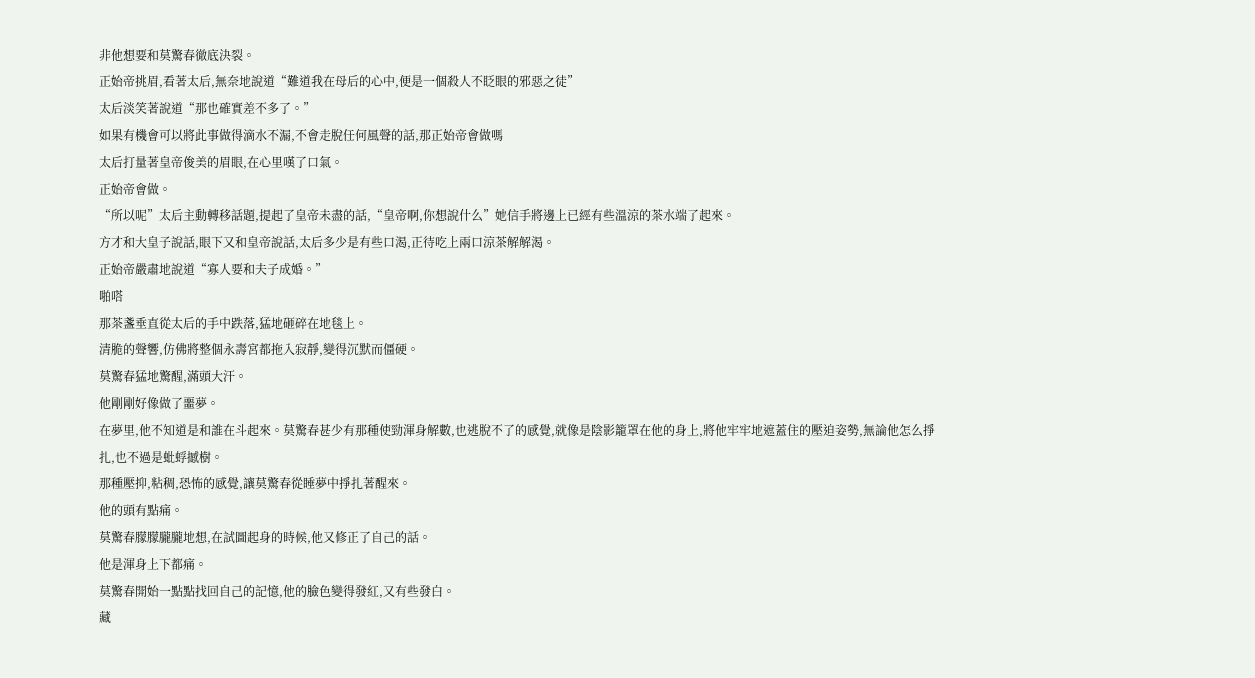非他想要和莫驚春徹底決裂。
正始帝挑眉,看著太后,無奈地說道“難道我在母后的心中,便是一個殺人不眨眼的邪惡之徒”
太后淡笑著說道“那也確實差不多了。”
如果有機會可以將此事做得滴水不漏,不會走脫任何風聲的話,那正始帝會做嗎
太后打量著皇帝俊美的眉眼,在心里嘆了口氣。
正始帝會做。
“所以呢”太后主動轉移話題,提起了皇帝未盡的話,“皇帝啊,你想說什么”她信手將邊上已經有些溫涼的茶水端了起來。
方才和大皇子說話,眼下又和皇帝說話,太后多少是有些口渴,正待吃上兩口涼茶解解渴。
正始帝嚴肅地說道“寡人要和夫子成婚。”
啪嗒
那茶盞垂直從太后的手中跌落,猛地砸碎在地毯上。
清脆的聲響,仿佛將整個永壽宮都拖入寂靜,變得沉默而僵硬。
莫驚春猛地驚醒,滿頭大汗。
他剛剛好像做了噩夢。
在夢里,他不知道是和誰在斗起來。莫驚春甚少有那種使勁渾身解數,也逃脫不了的感覺,就像是陰影籠罩在他的身上,將他牢牢地遮蓋住的壓迫姿勢,無論他怎么掙扎,也不過是蚍蜉撼樹。
那種壓抑,粘稠,恐怖的感覺,讓莫驚春從睡夢中掙扎著醒來。
他的頭有點痛。
莫驚春朦朦朧朧地想,在試圖起身的時候,他又修正了自己的話。
他是渾身上下都痛。
莫驚春開始一點點找回自己的記憶,他的臉色變得發紅,又有些發白。
藏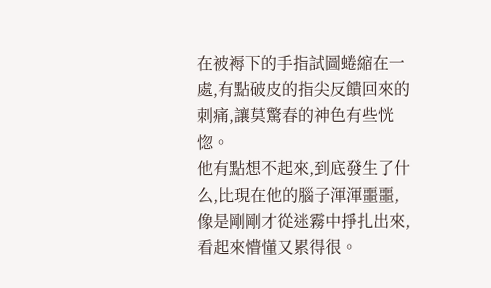在被褥下的手指試圖蜷縮在一處,有點破皮的指尖反饋回來的刺痛,讓莫驚春的神色有些恍惚。
他有點想不起來,到底發生了什么,比現在他的腦子渾渾噩噩,像是剛剛才從迷霧中掙扎出來,看起來懵懂又累得很。